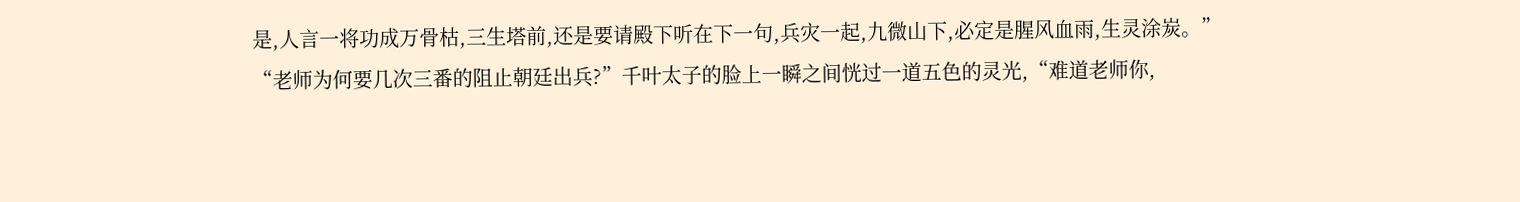是,人言一将功成万骨枯,三生塔前,还是要请殿下听在下一句,兵灾一起,九微山下,必定是腥风血雨,生灵涂炭。”
“老师为何要几次三番的阻止朝廷出兵?”千叶太子的脸上一瞬之间恍过一道五色的灵光,“难道老师你,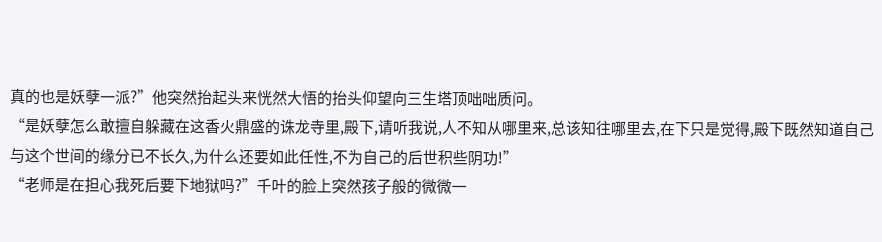真的也是妖孽一派?”他突然抬起头来恍然大悟的抬头仰望向三生塔顶咄咄质问。
“是妖孽怎么敢擅自躲藏在这香火鼎盛的诛龙寺里,殿下,请听我说,人不知从哪里来,总该知往哪里去,在下只是觉得,殿下既然知道自己与这个世间的缘分已不长久,为什么还要如此任性,不为自己的后世积些阴功!”
“老师是在担心我死后要下地狱吗?”千叶的脸上突然孩子般的微微一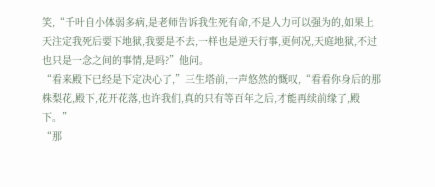笑,“千叶自小体弱多病,是老师告诉我生死有命,不是人力可以强为的,如果上天注定我死后要下地狱,我要是不去,一样也是逆天行事,更何况,天庭地狱,不过也只是一念之间的事情,是吗?”他问。
“看来殿下已经是下定决心了,”三生塔前,一声悠然的慨叹,“看看你身后的那株梨花,殿下,花开花落,也许我们,真的只有等百年之后,才能再续前缘了,殿下。”
“那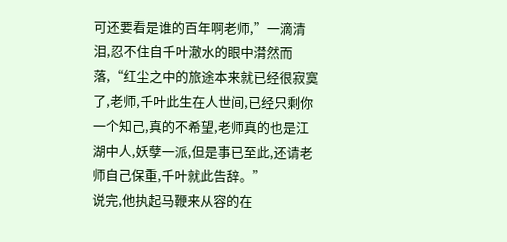可还要看是谁的百年啊老师,”一滴清泪,忍不住自千叶澈水的眼中潸然而落,“红尘之中的旅途本来就已经很寂寞了,老师,千叶此生在人世间,已经只剩你一个知己,真的不希望,老师真的也是江湖中人,妖孽一派,但是事已至此,还请老师自己保重,千叶就此告辞。”
说完,他执起马鞭来从容的在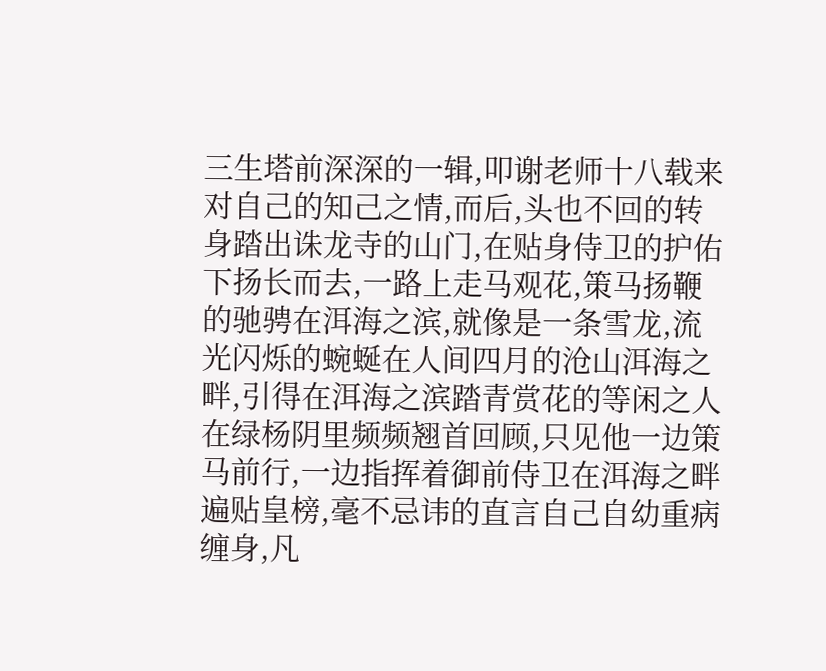三生塔前深深的一辑,叩谢老师十八载来对自己的知己之情,而后,头也不回的转身踏出诛龙寺的山门,在贴身侍卫的护佑下扬长而去,一路上走马观花,策马扬鞭的驰骋在洱海之滨,就像是一条雪龙,流光闪烁的蜿蜒在人间四月的沧山洱海之畔,引得在洱海之滨踏青赏花的等闲之人在绿杨阴里频频翘首回顾,只见他一边策马前行,一边指挥着御前侍卫在洱海之畔遍贴皇榜,毫不忌讳的直言自己自幼重病缠身,凡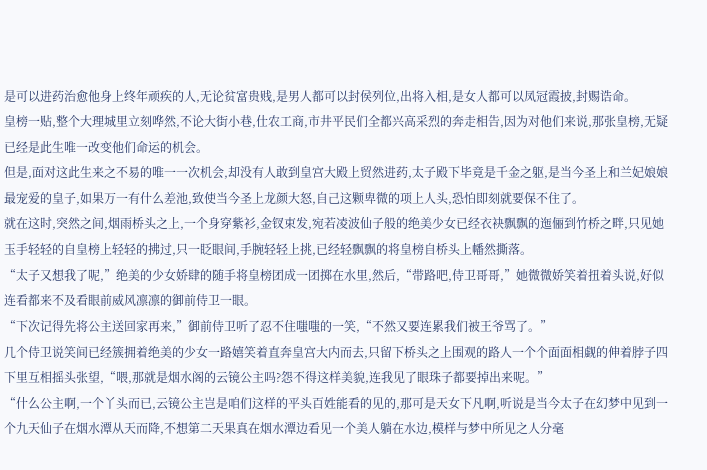是可以进药治愈他身上终年顽疾的人,无论贫富贵贱,是男人都可以封侯列位,出将入相,是女人都可以凤冠霞披,封赐诰命。
皇榜一贴,整个大理城里立刻哗然,不论大街小巷,仕农工商,市井平民们全都兴高采烈的奔走相告,因为对他们来说,那张皇榜,无疑已经是此生唯一改变他们命运的机会。
但是,面对这此生来之不易的唯一一次机会,却没有人敢到皇宫大殿上贸然进药,太子殿下毕竟是千金之躯,是当今圣上和兰妃娘娘最宠爱的皇子,如果万一有什么差池,致使当今圣上龙颜大怒,自己这颗卑微的项上人头,恐怕即刻就要保不住了。
就在这时,突然之间,烟雨桥头之上,一个身穿紫衫,金钗束发,宛若凌波仙子般的绝美少女已经衣袂飘飘的迤俪到竹桥之畔,只见她玉手轻轻的自皇榜上轻轻的拂过,只一眨眼间,手腕轻轻上挑,已经轻飘飘的将皇榜自桥头上幡然撕落。
“太子又想我了呢,”绝美的少女娇肆的随手将皇榜团成一团掷在水里,然后,“带路吧,侍卫哥哥,”她微微娇笑着扭着头说,好似连看都来不及看眼前威风凛凛的御前侍卫一眼。
“下次记得先将公主送回家再来,”御前侍卫听了忍不住嗤嗤的一笑,“不然又要连累我们被王爷骂了。”
几个侍卫说笑间已经簇拥着绝美的少女一路嬉笑着直奔皇宫大内而去,只留下桥头之上围观的路人一个个面面相觑的伸着脖子四下里互相摇头张望,“喂,那就是烟水阁的云镜公主吗?怨不得这样美貌,连我见了眼珠子都要掉出来呢。”
“什么公主啊,一个丫头而已,云镜公主岂是咱们这样的平头百姓能看的见的,那可是天女下凡啊,听说是当今太子在幻梦中见到一个九天仙子在烟水潭从天而降,不想第二天果真在烟水潭边看见一个美人躺在水边,模样与梦中所见之人分毫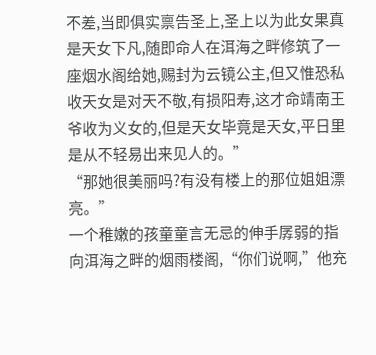不差,当即俱实禀告圣上,圣上以为此女果真是天女下凡,随即命人在洱海之畔修筑了一座烟水阁给她,赐封为云镜公主,但又惟恐私收天女是对天不敬,有损阳寿,这才命靖南王爷收为义女的,但是天女毕竟是天女,平日里是从不轻易出来见人的。”
“那她很美丽吗?有没有楼上的那位姐姐漂亮。”
一个稚嫩的孩童童言无忌的伸手孱弱的指向洱海之畔的烟雨楼阁,“你们说啊,”他充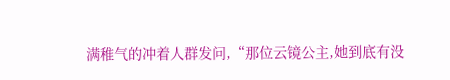满稚气的冲着人群发问,“那位云镜公主,她到底有没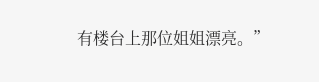有楼台上那位姐姐漂亮。”